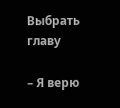Выбрать главу

– Я верю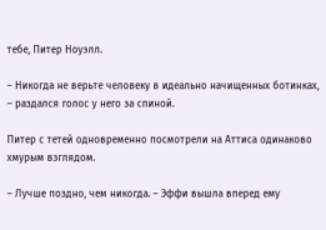тебе, Питер Ноуэлл.

– Никогда не верьте человеку в идеально начищенных ботинках, – раздался голос у него за спиной.

Питер с тетей одновременно посмотрели на Аттиса одинаково хмурым взглядом.

– Лучше поздно, чем никогда. – Эффи вышла вперед ему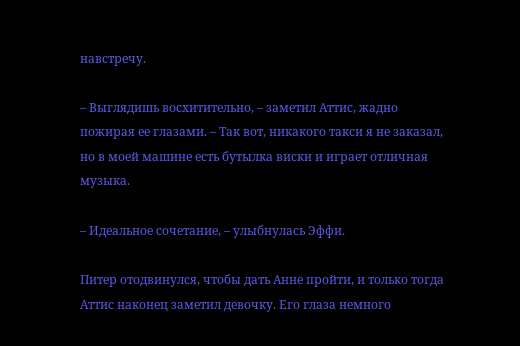навстречу.

– Выглядишь восхитительно, – заметил Аттис, жадно пожирая ее глазами. – Так вот, никакого такси я не заказал, но в моей машине есть бутылка виски и играет отличная музыка.

– Идеальное сочетание, – улыбнулась Эффи.

Питер отодвинулся, чтобы дать Анне пройти, и только тогда Аттис наконец заметил девочку. Его глаза немного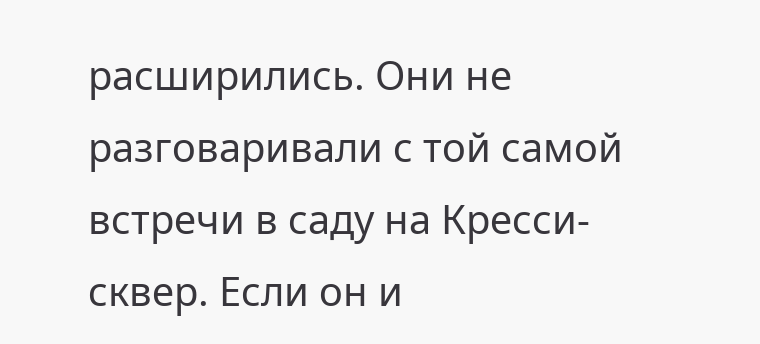расширились. Они не разговаривали с той самой встречи в саду на Кресси-сквер. Если он и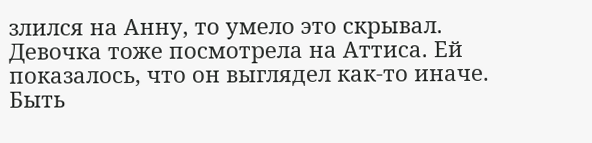злился на Анну, то умело это скрывал. Девочка тоже посмотрела на Аттиса. Ей показалось, что он выглядел как-то иначе. Быть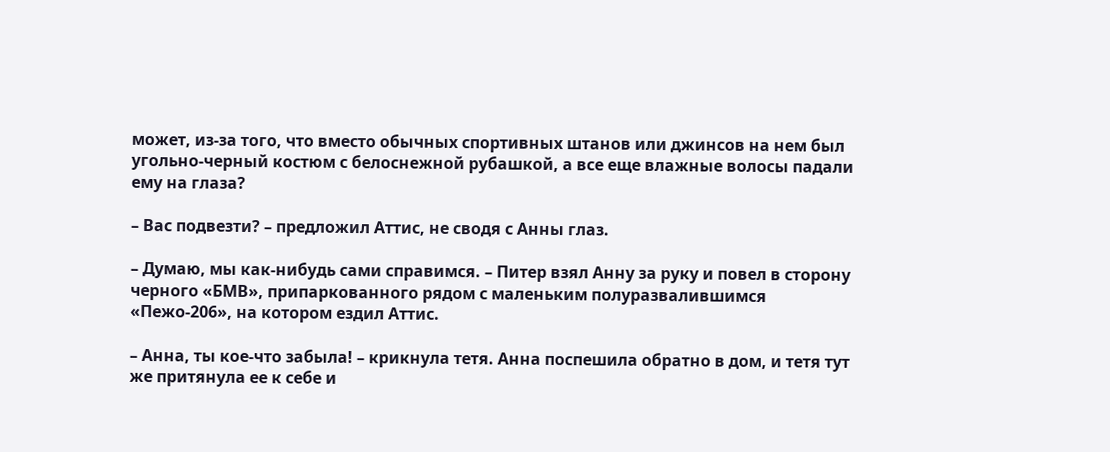может, из-за того, что вместо обычных спортивных штанов или джинсов на нем был угольно-черный костюм с белоснежной рубашкой, а все еще влажные волосы падали ему на глаза?

– Вас подвезти? – предложил Аттис, не сводя с Анны глаз.

– Думаю, мы как-нибудь сами справимся. – Питер взял Анну за руку и повел в сторону черного «БМВ», припаркованного рядом с маленьким полуразвалившимся «Пежо-206», на котором ездил Аттис.

– Анна, ты кое-что забыла! – крикнула тетя. Анна поспешила обратно в дом, и тетя тут же притянула ее к себе и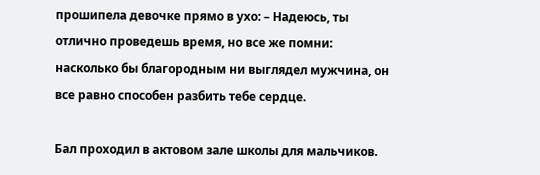прошипела девочке прямо в ухо: – Надеюсь, ты отлично проведешь время, но все же помни: насколько бы благородным ни выглядел мужчина, он все равно способен разбить тебе сердце.

Бал проходил в актовом зале школы для мальчиков.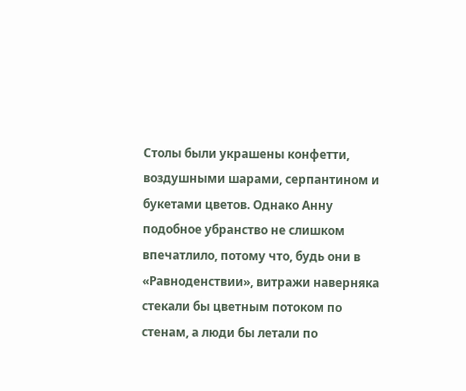Столы были украшены конфетти, воздушными шарами, серпантином и букетами цветов. Однако Анну подобное убранство не слишком впечатлило, потому что, будь они в «Равноденствии», витражи наверняка стекали бы цветным потоком по стенам, а люди бы летали по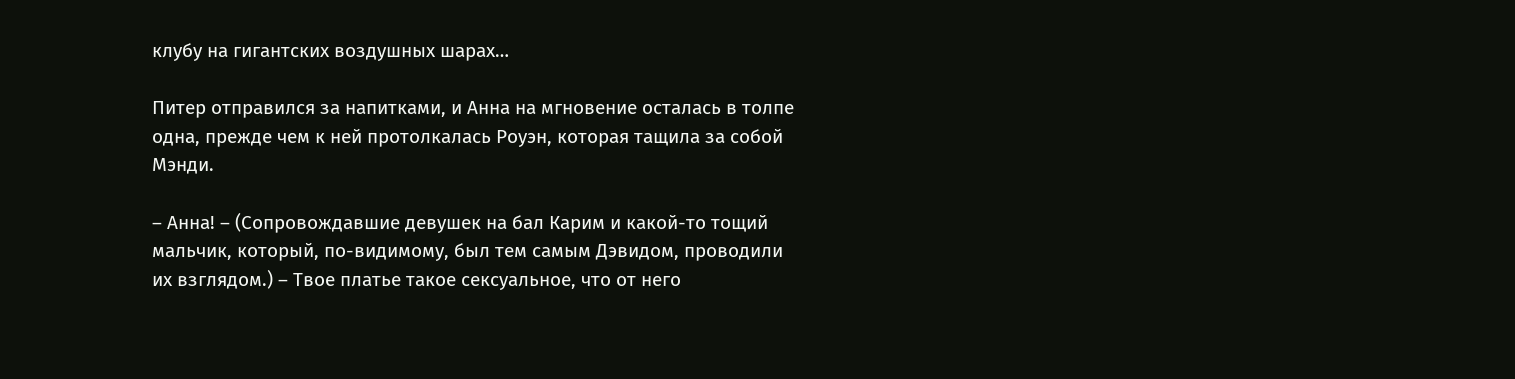клубу на гигантских воздушных шарах…

Питер отправился за напитками, и Анна на мгновение осталась в толпе одна, прежде чем к ней протолкалась Роуэн, которая тащила за собой Мэнди.

– Анна! – (Сопровождавшие девушек на бал Карим и какой-то тощий мальчик, который, по-видимому, был тем самым Дэвидом, проводили их взглядом.) – Твое платье такое сексуальное, что от него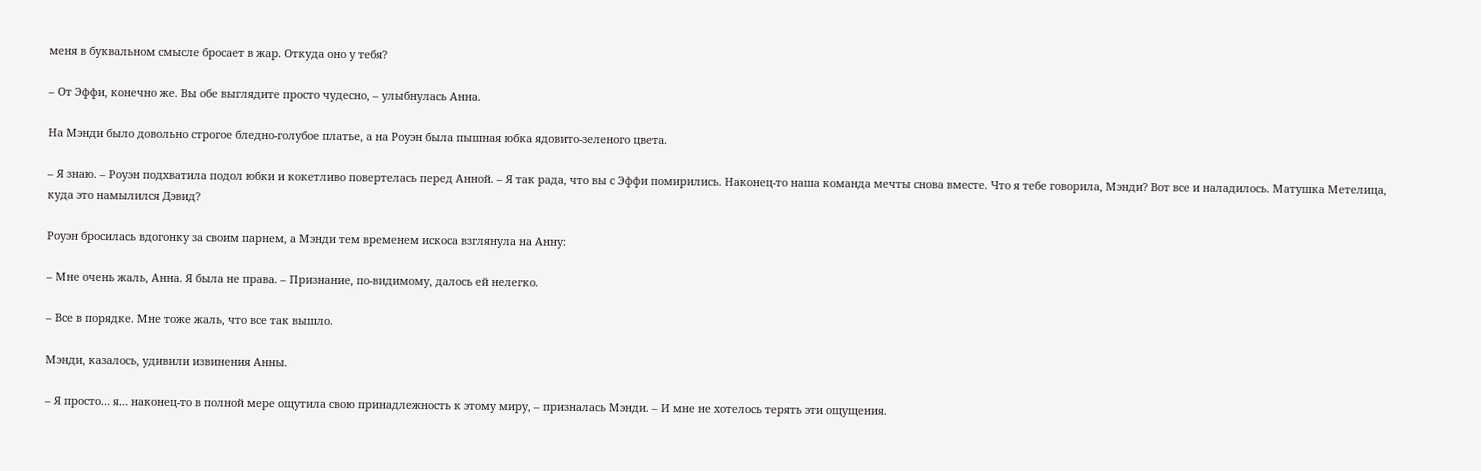меня в буквальном смысле бросает в жар. Откуда оно у тебя?

– От Эффи, конечно же. Вы обе выглядите просто чудесно, – улыбнулась Анна.

На Мэнди было довольно строгое бледно-голубое платье, а на Роуэн была пышная юбка ядовито-зеленого цвета.

– Я знаю. – Роуэн подхватила подол юбки и кокетливо повертелась перед Анной. – Я так рада, что вы с Эффи помирились. Наконец-то наша команда мечты снова вместе. Что я тебе говорила, Мэнди? Вот все и наладилось. Матушка Метелица, куда это намылился Дэвид?

Роуэн бросилась вдогонку за своим парнем, а Мэнди тем временем искоса взглянула на Анну:

– Мне очень жаль, Анна. Я была не права. – Признание, по-видимому, далось ей нелегко.

– Все в порядке. Мне тоже жаль, что все так вышло.

Мэнди, казалось, удивили извинения Анны.

– Я просто… я… наконец-то в полной мере ощутила свою принадлежность к этому миру, – призналась Мэнди. – И мне не хотелось терять эти ощущения.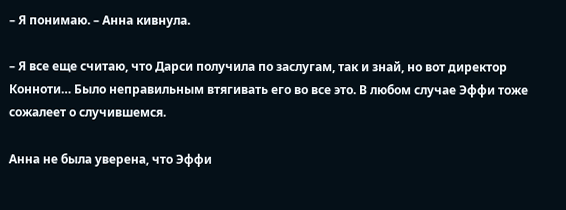– Я понимаю. – Анна кивнула.

– Я все еще считаю, что Дарси получила по заслугам, так и знай, но вот директор Конноти… Было неправильным втягивать его во все это. В любом случае Эффи тоже сожалеет о случившемся.

Анна не была уверена, что Эффи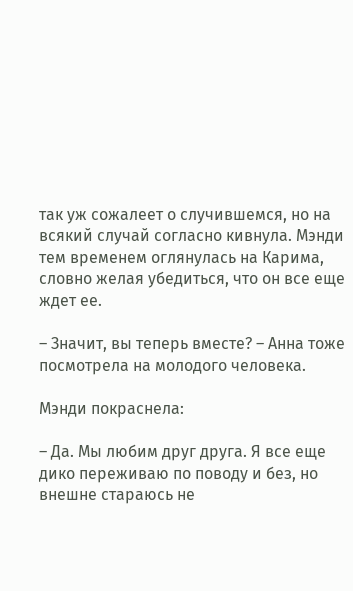так уж сожалеет о случившемся, но на всякий случай согласно кивнула. Мэнди тем временем оглянулась на Карима, словно желая убедиться, что он все еще ждет ее.

– Значит, вы теперь вместе? – Анна тоже посмотрела на молодого человека.

Мэнди покраснела:

– Да. Мы любим друг друга. Я все еще дико переживаю по поводу и без, но внешне стараюсь не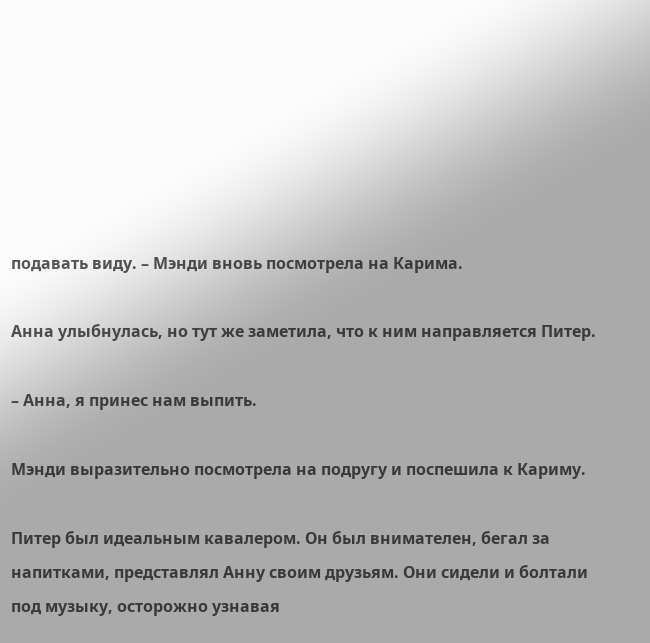подавать виду. – Мэнди вновь посмотрела на Карима.

Анна улыбнулась, но тут же заметила, что к ним направляется Питер.

– Анна, я принес нам выпить.

Мэнди выразительно посмотрела на подругу и поспешила к Кариму.

Питер был идеальным кавалером. Он был внимателен, бегал за напитками, представлял Анну своим друзьям. Они сидели и болтали под музыку, осторожно узнавая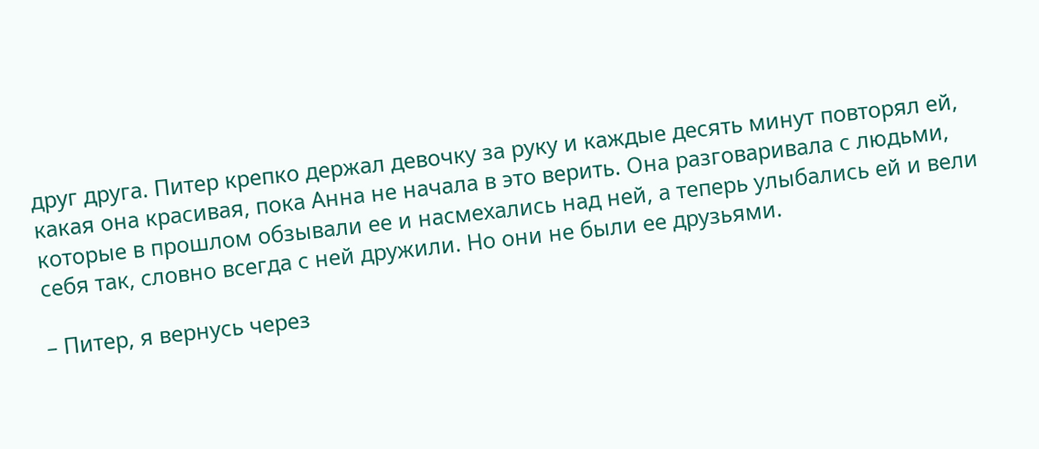друг друга. Питер крепко держал девочку за руку и каждые десять минут повторял ей, какая она красивая, пока Анна не начала в это верить. Она разговаривала с людьми, которые в прошлом обзывали ее и насмехались над ней, а теперь улыбались ей и вели себя так, словно всегда с ней дружили. Но они не были ее друзьями.

– Питер, я вернусь через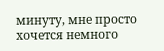минуту, мне просто хочется немного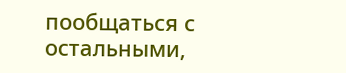пообщаться с остальными,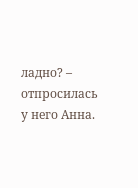ладно? – отпросилась у него Анна.